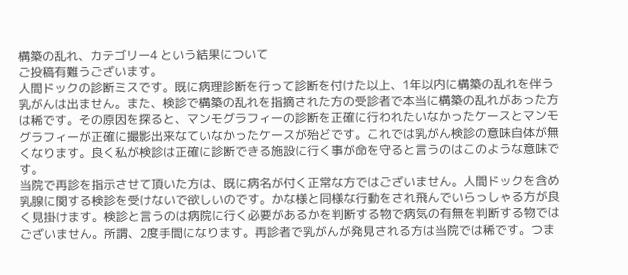構築の乱れ、カテゴリー4 という結果について
ご投稿有難うございます。
人間ドックの診断ミスです。既に病理診断を行って診断を付けた以上、1年以内に構築の乱れを伴う乳がんは出ません。また、検診で構築の乱れを指摘された方の受診者で本当に構築の乱れがあった方は稀です。その原因を探ると、マンモグラフィーの診断を正確に行われたいなかったケースとマンモグラフィーが正確に撮影出来なていなかったケースが殆どです。これでは乳がん検診の意味自体が無くなります。良く私が検診は正確に診断できる施設に行く事が命を守ると言うのはこのような意味です。
当院で再診を指示させて頂いた方は、既に病名が付く正常な方ではございません。人間ドックを含め乳腺に関する検診を受けないで欲しいのです。かな様と同様な行動をされ飛んでいらっしゃる方が良く見掛けます。検診と言うのは病院に行く必要があるかを判断する物で病気の有無を判断する物ではございません。所謂、2度手間になります。再診者で乳がんが発見される方は当院では稀です。つま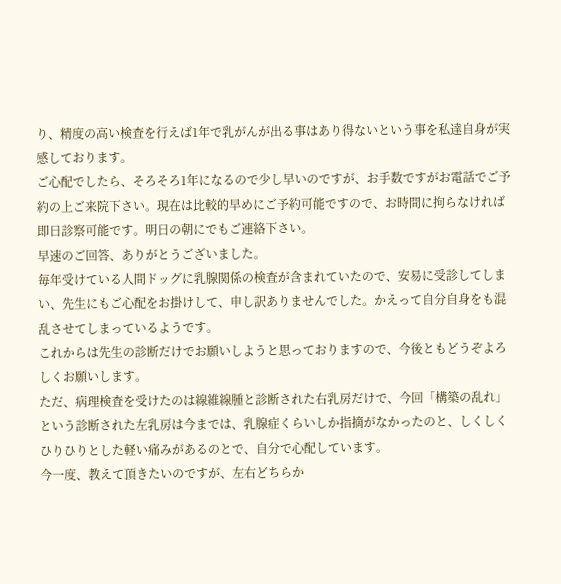り、精度の高い検査を行えば1年で乳がんが出る事はあり得ないという事を私達自身が実感しております。
ご心配でしたら、そろそろ1年になるので少し早いのですが、お手数ですがお電話でご予約の上ご来院下さい。現在は比較的早めにご予約可能ですので、お時間に拘らなければ即日診察可能です。明日の朝にでもご連絡下さい。
早速のご回答、ありがとうございました。
毎年受けている人間ドッグに乳腺関係の検査が含まれていたので、安易に受診してしまい、先生にもご心配をお掛けして、申し訳ありませんでした。かえって自分自身をも混乱させてしまっているようです。
これからは先生の診断だけでお願いしようと思っておりますので、今後ともどうぞよろしくお願いします。
ただ、病理検査を受けたのは線維線腫と診断された右乳房だけで、今回「構築の乱れ」という診断された左乳房は今までは、乳腺症くらいしか指摘がなかったのと、しくしくひりひりとした軽い痛みがあるのとで、自分で心配しています。
今一度、教えて頂きたいのですが、左右どちらか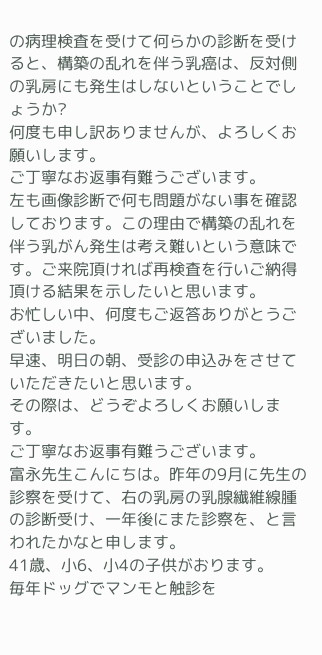の病理検査を受けて何らかの診断を受けると、構築の乱れを伴う乳癌は、反対側の乳房にも発生はしないということでしょうか?
何度も申し訳ありませんが、よろしくお願いします。
ご丁寧なお返事有難うございます。
左も画像診断で何も問題がない事を確認しております。この理由で構築の乱れを伴う乳がん発生は考え難いという意味です。ご来院頂ければ再検査を行いご納得頂ける結果を示したいと思います。
お忙しい中、何度もご返答ありがとうございました。
早速、明日の朝、受診の申込みをさせていただきたいと思います。
その際は、どうぞよろしくお願いします。
ご丁寧なお返事有難うございます。
富永先生こんにちは。昨年の9月に先生の診察を受けて、右の乳房の乳腺繊維線腫の診断受け、一年後にまた診察を、と言われたかなと申します。
41歳、小6、小4の子供がおります。
毎年ドッグでマンモと触診を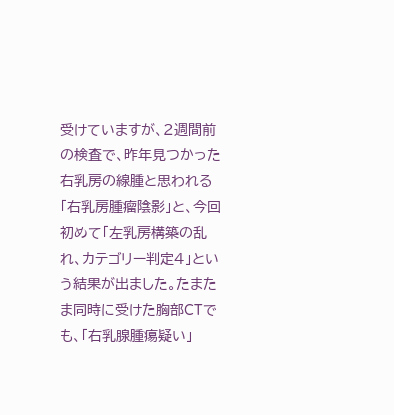受けていますが、2週間前の検査で、昨年見つかった右乳房の線腫と思われる「右乳房腫瘤陰影」と、今回初めて「左乳房構築の乱れ、カテゴリー判定4」という結果が出ました。たまたま同時に受けた胸部CTでも、「右乳腺腫痬疑い」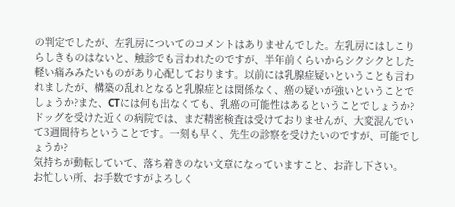の判定でしたが、左乳房についてのコメントはありませんでした。左乳房にはしこりらしきものはないと、触診でも言われたのですが、半年前くらいからシクシクとした軽い痛みみたいものがあり心配しております。以前には乳腺症疑いということも言われましたが、構築の乱れとなると乳腺症とは関係なく、癌の疑いが強いということでしょうか?また、CTには何も出なくても、乳癌の可能性はあるということでしょうか?
ドッグを受けた近くの病院では、まだ精密検査は受けておりませんが、大変混んでいて3週間待ちということです。一刻も早く、先生の診察を受けたいのですが、可能でしょうか?
気持ちが動転していて、落ち着きのない文章になっていますこと、お許し下さい。
お忙しい所、お手数ですがよろしく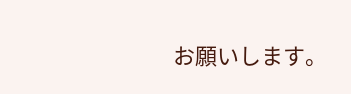お願いします。